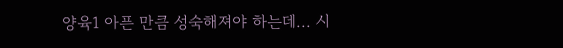양육1 아픈 만큼 성숙해져야 하는데... 시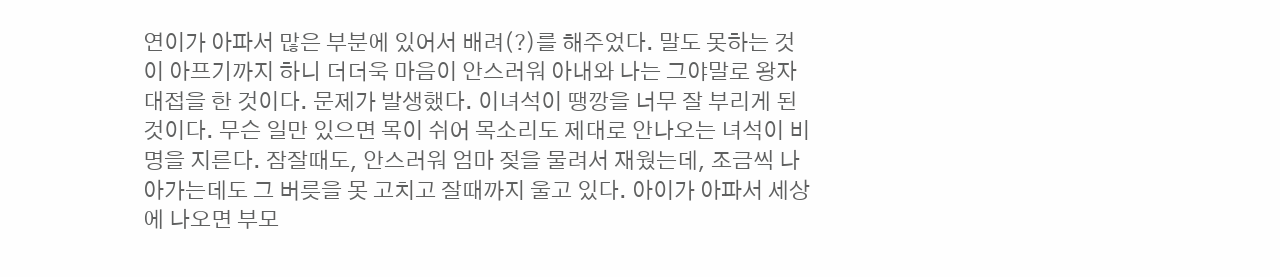연이가 아파서 많은 부분에 있어서 배려(?)를 해주었다. 말도 못하는 것이 아프기까지 하니 더더욱 마음이 안스러워 아내와 나는 그야말로 왕자대접을 한 것이다. 문제가 발생했다. 이녀석이 땡깡을 너무 잘 부리게 된 것이다. 무슨 일만 있으면 목이 쉬어 목소리도 제대로 안나오는 녀석이 비명을 지른다. 잠잘때도, 안스러워 엄마 젖을 물려서 재웠는데, 조금씩 나아가는데도 그 버릇을 못 고치고 잘때까지 울고 있다. 아이가 아파서 세상에 나오면 부모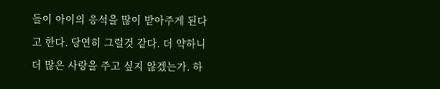들이 아이의 응석을 많이 받아주게 된다고 한다. 당연히 그럴것 같다. 더 약하니 더 많은 사랑을 주고 싶지 않겠는가. 하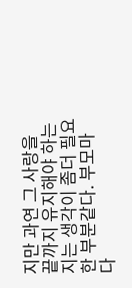지만 과연 그 사랑을 끝까지 유지해야 하는지는 생각이 좀더 필요한 부분같다. 부모마다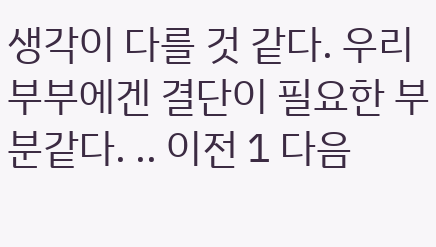생각이 다를 것 같다. 우리 부부에겐 결단이 필요한 부분같다. .. 이전 1 다음